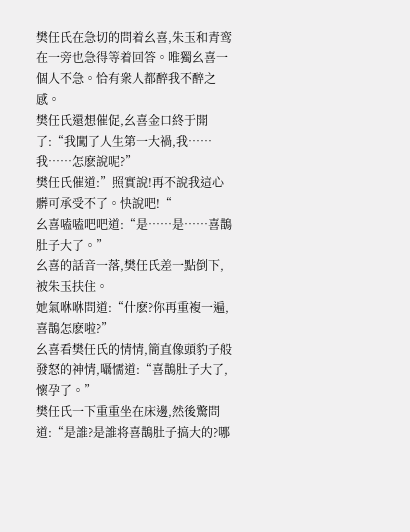樊任氏在急切的問着幺喜,朱玉和青鸾在一旁也急得等着回答。唯獨幺喜一個人不急。恰有衆人都醉我不醉之感。
樊任氏還想催促,幺喜金口終于開了:“我闖了人生第一大禍,我……我……怎麽說呢?”
樊任氏催道:”照實說!再不說我這心髒可承受不了。快說吧!“
幺喜嗑嗑吧吧道:“是……是……喜鵲肚子大了。”
幺喜的話音一落,樊任氏差一點倒下,被朱玉扶住。
她氣咻咻問道:“什麽?你再重複一遍,喜鵲怎麽啦?”
幺喜看樊任氏的情情,簡直像頭豹子般發怒的神情,囁懦道:“喜鵲肚子大了,懷孕了。”
樊任氏一下重重坐在床邊,然後驚問道:“是誰?是誰将喜鵲肚子搞大的?哪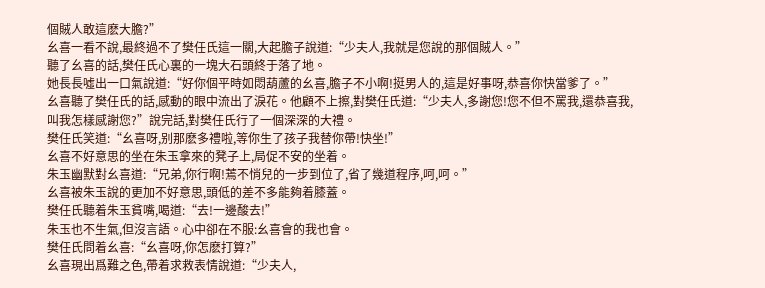個賊人敢這麽大膽?”
幺喜一看不說,最終過不了樊任氏這一關,大起膽子說道:“少夫人,我就是您說的那個賊人。”
聽了幺喜的話,樊任氏心裏的一塊大石頭終于落了地。
她長長噓出一口氣說道:“好你個平時如悶葫蘆的幺喜,膽子不小啊!挺男人的,這是好事呀,恭喜你快當爹了。”
幺喜聽了樊任氏的話,感動的眼中流出了淚花。他顧不上擦,對樊任氏道:“少夫人,多謝您!您不但不罵我,還恭喜我,叫我怎樣感謝您?”說完話,對樊任氏行了一個深深的大禮。
樊任氏笑道:“幺喜呀,别那麽多禮啦,等你生了孩子我替你帶!快坐!”
幺喜不好意思的坐在朱玉拿來的凳子上,局促不安的坐着。
朱玉幽默對幺喜道:“兄弟,你行啊!蔫不悄兒的一步到位了,省了幾道程序,呵,呵。”
幺喜被朱玉說的更加不好意思,頭低的差不多能夠着膝蓋。
樊任氏聽着朱玉貧嘴,喝道:“去!一邊酸去!”
朱玉也不生氣,但沒言語。心中卻在不服:幺喜會的我也會。
樊任氏問着幺喜:“幺喜呀,你怎麽打算?”
幺喜現出爲難之色,帶着求救表情說道:“少夫人,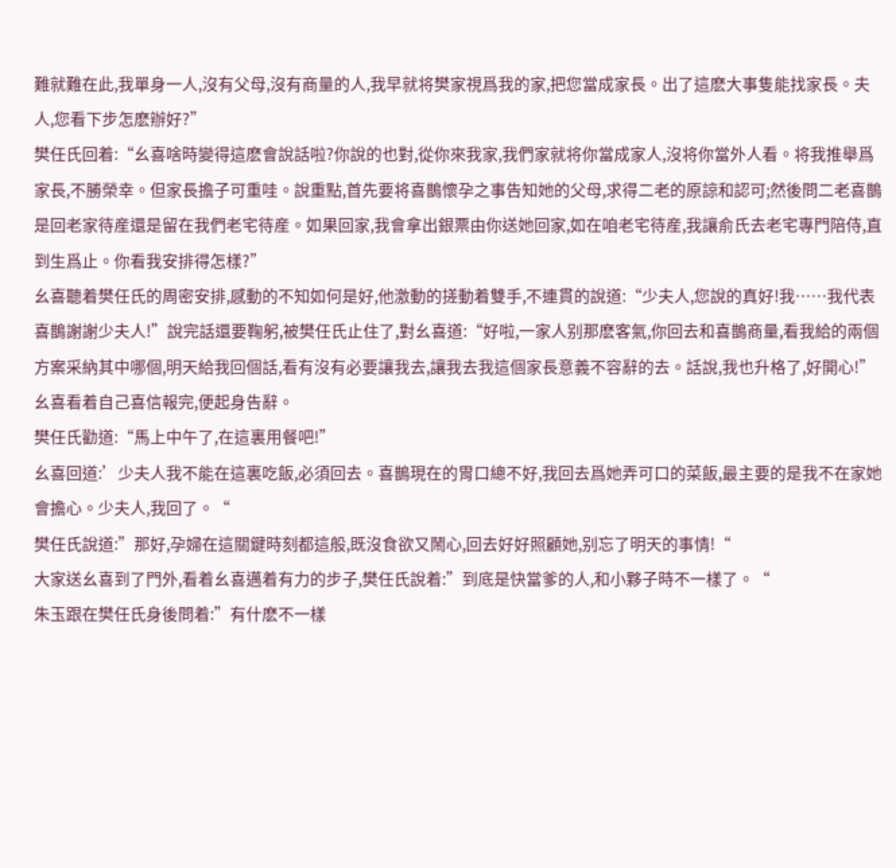難就難在此,我單身一人,沒有父母,沒有商量的人,我早就将樊家視爲我的家,把您當成家長。出了這麽大事隻能找家長。夫人,您看下步怎麽辦好?”
樊任氏回着:“幺喜啥時變得這麽會說話啦?你說的也對,從你來我家,我們家就将你當成家人,沒将你當外人看。将我推舉爲家長,不勝榮幸。但家長擔子可重哇。說重點,首先要将喜鵲懷孕之事告知她的父母,求得二老的原諒和認可;然後問二老喜鵲是回老家待産還是留在我們老宅待産。如果回家,我會拿出銀票由你送她回家,如在咱老宅待産,我讓俞氏去老宅專門陪侍,直到生爲止。你看我安排得怎樣?”
幺喜聽着樊任氏的周密安排,感動的不知如何是好,他激動的搓動着雙手,不連貫的說道:“少夫人,您說的真好!我……我代表喜鵲謝謝少夫人!”說完話還要鞠躬,被樊任氏止住了,對幺喜道:“好啦,一家人别那麽客氣,你回去和喜鵲商量,看我給的兩個方案采納其中哪個,明天給我回個話,看有沒有必要讓我去,讓我去我這個家長意義不容辭的去。話說,我也升格了,好開心!”
幺喜看着自己喜信報完,便起身告辭。
樊任氏勸道:“馬上中午了,在這裏用餐吧!”
幺喜回道:’少夫人我不能在這裏吃飯,必須回去。喜鵲現在的胃口總不好,我回去爲她弄可口的菜飯,最主要的是我不在家她會擔心。少夫人,我回了。“
樊任氏說道:”那好,孕婦在這關鍵時刻都這般,既沒食欲又鬧心,回去好好照顧她,别忘了明天的事情!“
大家送幺喜到了門外,看着幺喜邁着有力的步子,樊任氏說着:”到底是快當爹的人,和小夥子時不一樣了。“
朱玉跟在樊任氏身後問着:”有什麽不一樣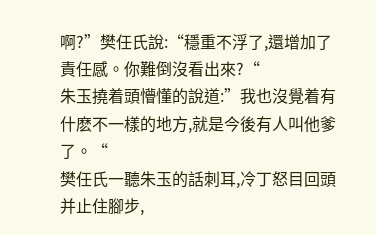啊?”樊任氏說:“穩重不浮了,還增加了責任感。你難倒沒看出來?“
朱玉撓着頭懵懂的說道:”我也沒覺着有什麽不一樣的地方,就是今後有人叫他爹了。“
樊任氏一聽朱玉的話刺耳,冷丁怒目回頭并止住腳步,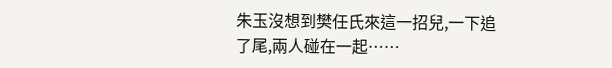朱玉沒想到樊任氏來這一招兒,一下追了尾,兩人碰在一起……